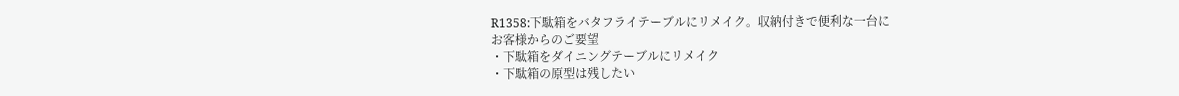R1358:下駄箱をバタフライテーブルにリメイク。収納付きで便利な一台に
お客様からのご要望
・下駄箱をダイニングテーブルにリメイク
・下駄箱の原型は残したい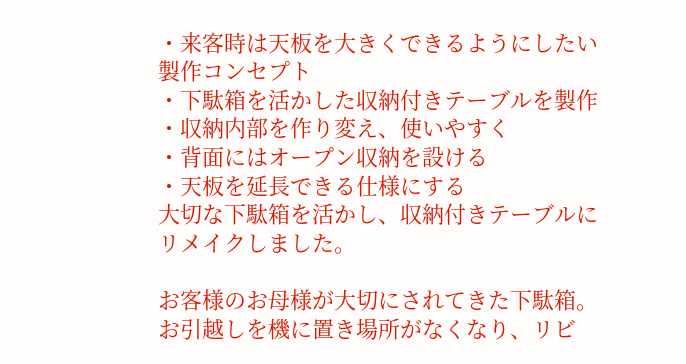・来客時は天板を大きくできるようにしたい
製作コンセプト
・下駄箱を活かした収納付きテーブルを製作
・収納内部を作り変え、使いやすく
・背面にはオープン収納を設ける
・天板を延長できる仕様にする
大切な下駄箱を活かし、収納付きテーブルにリメイクしました。

お客様のお母様が大切にされてきた下駄箱。お引越しを機に置き場所がなくなり、リビ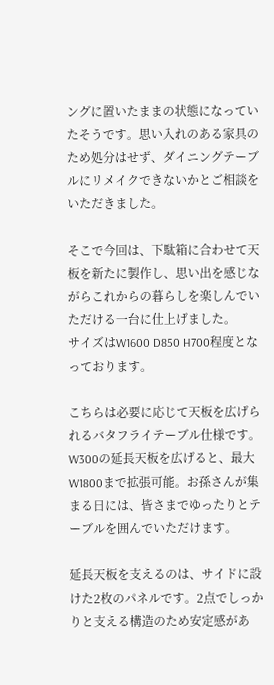ングに置いたままの状態になっていたそうです。思い入れのある家具のため処分はせず、ダイニングテーブルにリメイクできないかとご相談をいただきました。

そこで今回は、下駄箱に合わせて天板を新たに製作し、思い出を感じながらこれからの暮らしを楽しんでいただける一台に仕上げました。
サイズはW1600 D850 H700程度となっております。

こちらは必要に応じて天板を広げられるバタフライテーブル仕様です。W300の延長天板を広げると、最大W1800まで拡張可能。お孫さんが集まる日には、皆さまでゆったりとテーブルを囲んでいただけます。

延長天板を支えるのは、サイドに設けた2枚のパネルです。2点でしっかりと支える構造のため安定感があ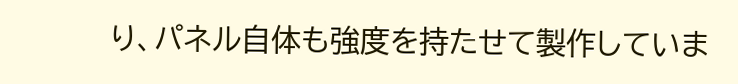り、パネル自体も強度を持たせて製作していま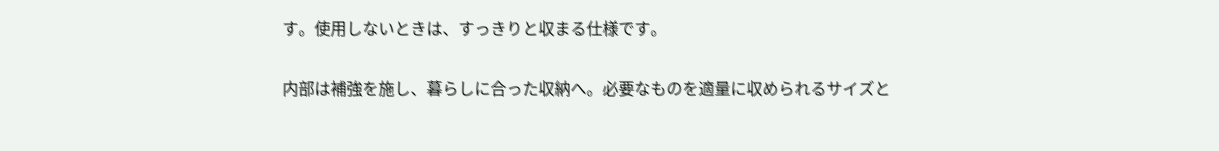す。使用しないときは、すっきりと収まる仕様です。

内部は補強を施し、暮らしに合った収納へ。必要なものを適量に収められるサイズと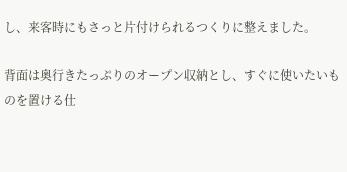し、来客時にもさっと片付けられるつくりに整えました。

背面は奥行きたっぷりのオープン収納とし、すぐに使いたいものを置ける仕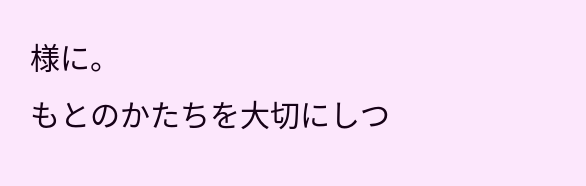様に。
もとのかたちを大切にしつ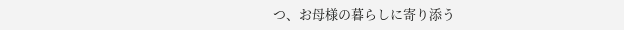つ、お母様の暮らしに寄り添う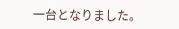一台となりました。